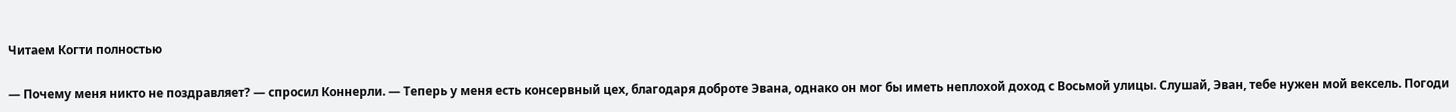Читаем Когти полностью

— Почему меня никто не поздравляет? — спросил Коннерли. — Теперь у меня есть консервный цех, благодаря доброте Эвана, однако он мог бы иметь неплохой доход с Восьмой улицы. Слушай, Эван, тебе нужен мой вексель. Погоди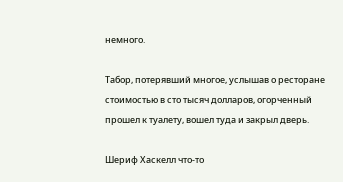немного.

Табор, потерявший многое, услышав о ресторане стоимостью в сто тысяч долларов, огорченный прошел к туалету, вошел туда и закрыл дверь.

Шериф Хаскелл что-то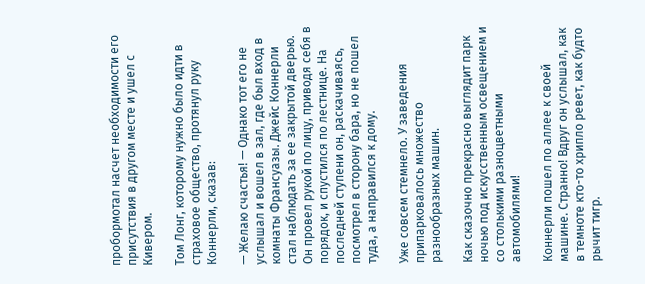пробормотал насчет необходимости его присутствия в другом месте и ушел с Кивером.

Том Лонг, которому нужно было идти в страховое общество, протянул руку Коннерли, сказав:

— Желаю счастья! — Однако тот его не услышал и вошел в зал, где был вход в комнаты Франсуазы. Джейс Коннерли стал наблюдать за ее закрытой дверью. Он провел рукой по лицу, приводя себя в порядок, и спустился по лестнице. На последней ступени он, раскачиваясь, посмотрел в сторону бара, но не пошел туда, а направился к дому.

Уже совсем стемнело. У заведения припарковалось множество разнообразных машин.

Как сказочно прекрасно выглядит парк ночью под искусственным освещением и со столькими разноцветными автомобилями!

Коннерли пошел по аллее к своей машине. Странно! Вдруг он услышал, как в темноте кто-то хрипло ревет, как будто рычит тигр.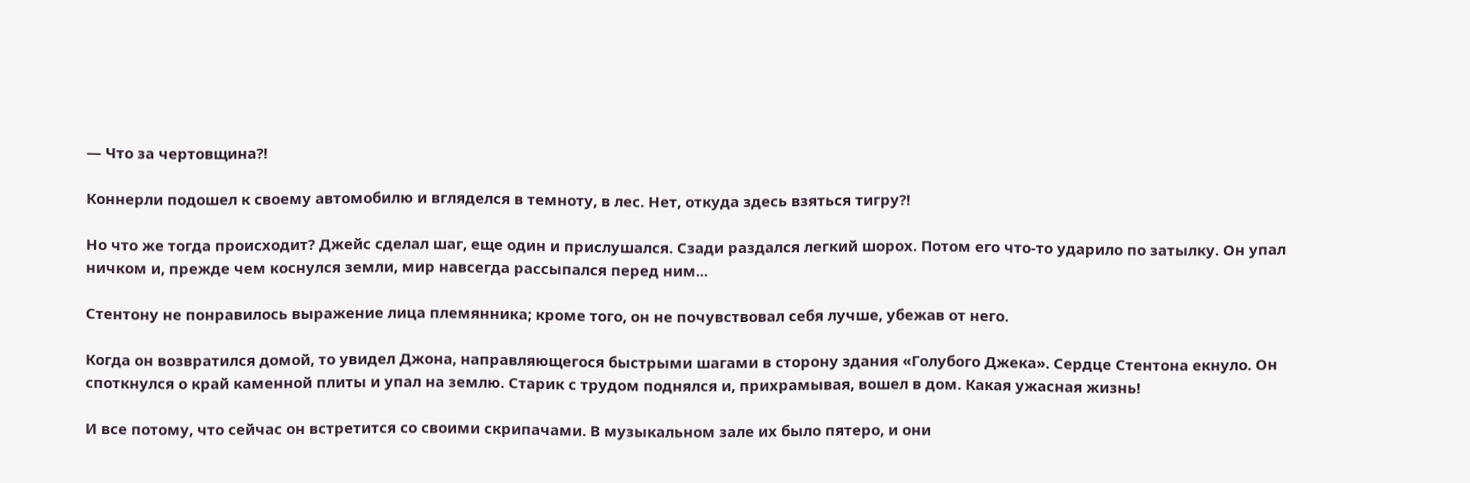— Что за чертовщина?!

Коннерли подошел к своему автомобилю и вгляделся в темноту, в лес. Нет, откуда здесь взяться тигру?!

Но что же тогда происходит? Джейс сделал шаг, еще один и прислушался. Сзади раздался легкий шорох. Потом его что-то ударило по затылку. Он упал ничком и, прежде чем коснулся земли, мир навсегда рассыпался перед ним...

Стентону не понравилось выражение лица племянника; кроме того, он не почувствовал себя лучше, убежав от него.

Когда он возвратился домой, то увидел Джона, направляющегося быстрыми шагами в сторону здания «Голубого Джека». Сердце Стентона екнуло. Он споткнулся о край каменной плиты и упал на землю. Старик с трудом поднялся и, прихрамывая, вошел в дом. Какая ужасная жизнь!

И все потому, что сейчас он встретится со своими скрипачами. В музыкальном зале их было пятеро, и они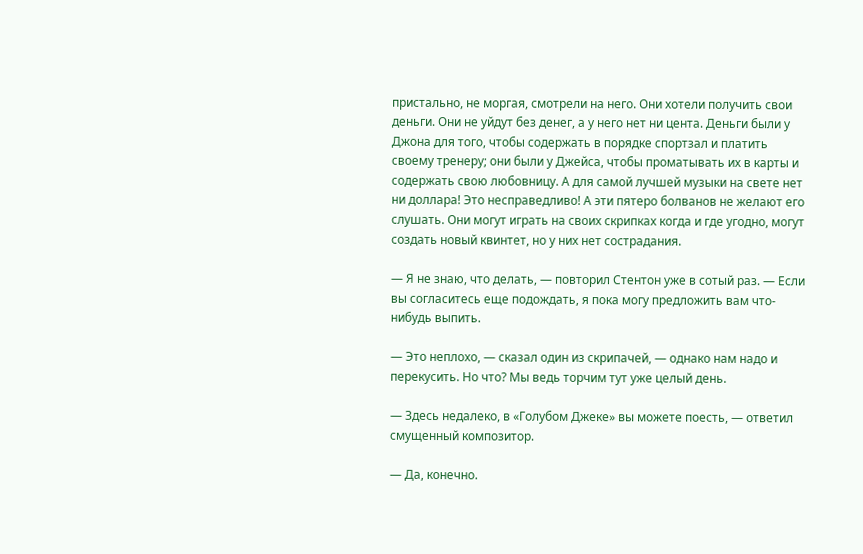пристально, не моргая, смотрели на него. Они хотели получить свои деньги. Они не уйдут без денег, а у него нет ни цента. Деньги были у Джона для того, чтобы содержать в порядке спортзал и платить своему тренеру; они были у Джейса, чтобы проматывать их в карты и содержать свою любовницу. А для самой лучшей музыки на свете нет ни доллара! Это несправедливо! А эти пятеро болванов не желают его слушать. Они могут играть на своих скрипках когда и где угодно, могут создать новый квинтет, но у них нет сострадания.

— Я не знаю, что делать, — повторил Стентон уже в сотый раз. — Если вы согласитесь еще подождать, я пока могу предложить вам что-нибудь выпить.

— Это неплохо, — сказал один из скрипачей, — однако нам надо и перекусить. Но что? Мы ведь торчим тут уже целый день.

— Здесь недалеко, в «Голубом Джеке» вы можете поесть, — ответил смущенный композитор.

— Да, конечно.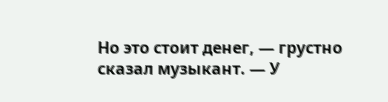Но это стоит денег, — грустно сказал музыкант. — У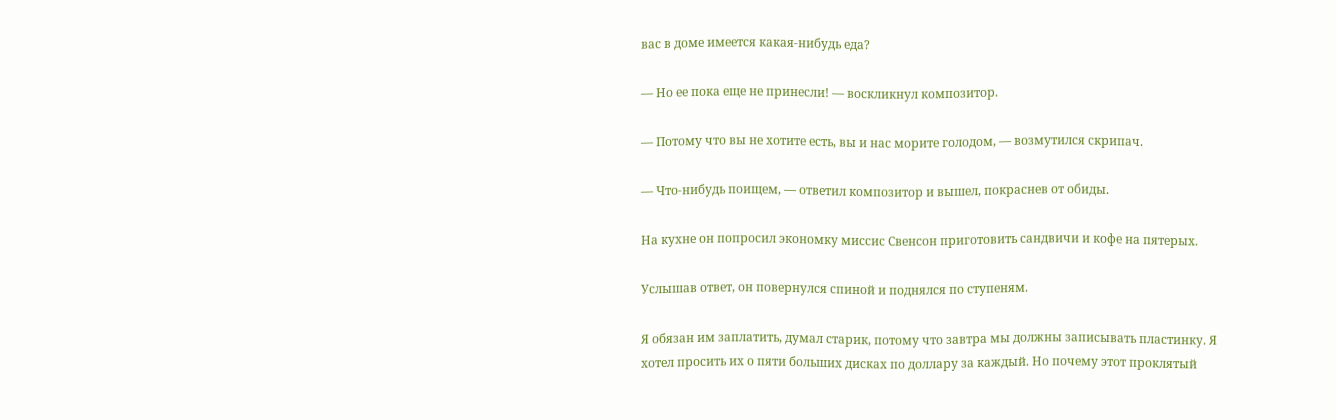вас в доме имеется какая-нибудь еда?

— Но ее пока еще не принесли! — воскликнул композитор.

— Потому что вы не хотите есть, вы и нас морите голодом, — возмутился скрипач.

— Что-нибудь поищем, — ответил композитор и вышел, покраснев от обиды.

На кухне он попросил экономку миссис Свенсон приготовить сандвичи и кофе на пятерых.

Услышав ответ, он повернулся спиной и поднялся по ступеням.

Я обязан им заплатить, думал старик, потому что завтра мы должны записывать пластинку. Я хотел просить их о пяти больших дисках по доллару за каждый. Но почему этот проклятый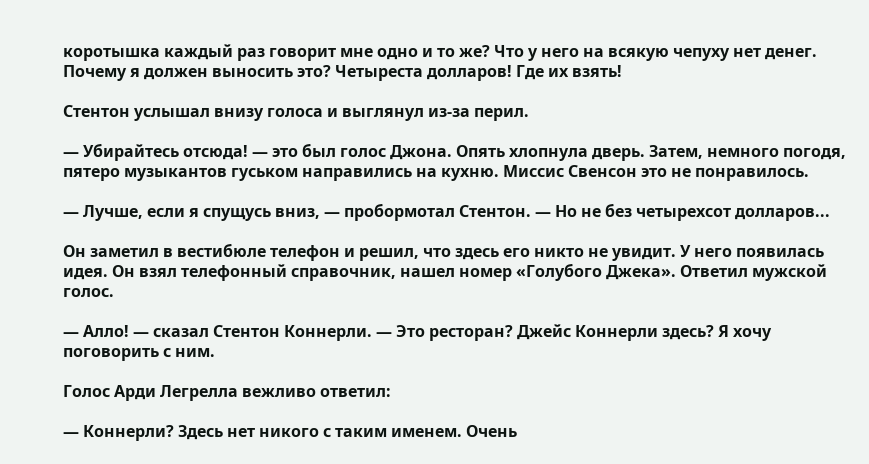коротышка каждый раз говорит мне одно и то же? Что у него на всякую чепуху нет денег. Почему я должен выносить это? Четыреста долларов! Где их взять!

Стентон услышал внизу голоса и выглянул из-за перил.

— Убирайтесь отсюда! — это был голос Джона. Опять хлопнула дверь. Затем, немного погодя, пятеро музыкантов гуськом направились на кухню. Миссис Свенсон это не понравилось.

— Лучше, если я спущусь вниз, — пробормотал Стентон. — Но не без четырехсот долларов...

Он заметил в вестибюле телефон и решил, что здесь его никто не увидит. У него появилась идея. Он взял телефонный справочник, нашел номер «Голубого Джека». Ответил мужской голос.

— Алло! — сказал Стентон Коннерли. — Это ресторан? Джейс Коннерли здесь? Я хочу поговорить с ним.

Голос Арди Легрелла вежливо ответил:

— Коннерли? Здесь нет никого с таким именем. Очень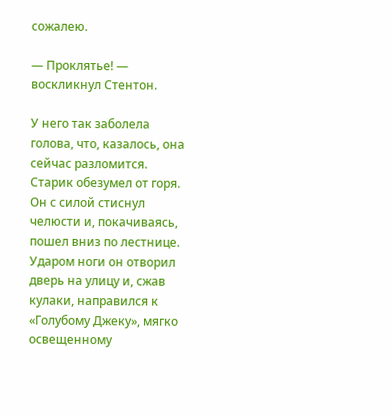сожалею.

— Проклятье! — воскликнул Стентон.

У него так заболела голова, что, казалось, она сейчас разломится. Старик обезумел от горя. Он с силой стиснул челюсти и, покачиваясь, пошел вниз по лестнице. Ударом ноги он отворил дверь на улицу и, сжав кулаки, направился к «Голубому Джеку», мягко освещенному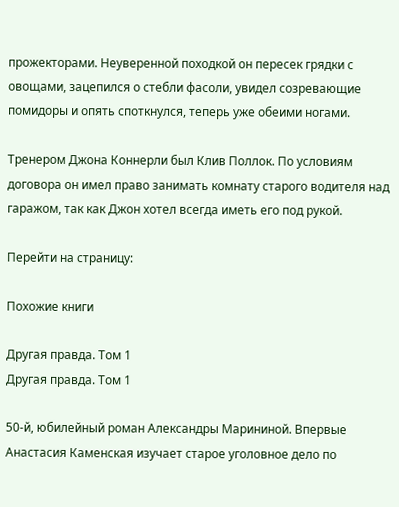прожекторами. Неуверенной походкой он пересек грядки с овощами, зацепился о стебли фасоли, увидел созревающие помидоры и опять споткнулся, теперь уже обеими ногами.

Тренером Джона Коннерли был Клив Поллок. По условиям договора он имел право занимать комнату старого водителя над гаражом, так как Джон хотел всегда иметь его под рукой.

Перейти на страницу:

Похожие книги

Другая правда. Том 1
Другая правда. Том 1

50-й, юбилейный роман Александры Марининой. Впервые Анастасия Каменская изучает старое уголовное дело по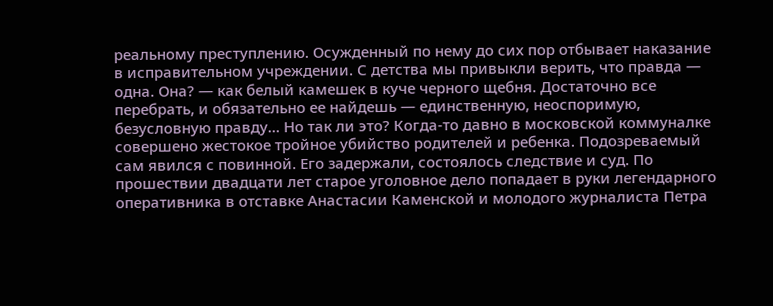реальному преступлению. Осужденный по нему до сих пор отбывает наказание в исправительном учреждении. С детства мы привыкли верить, что правда — одна. Она? — как белый камешек в куче черного щебня. Достаточно все перебрать, и обязательно ее найдешь — единственную, неоспоримую, безусловную правду… Но так ли это? Когда-то давно в московской коммуналке совершено жестокое тройное убийство родителей и ребенка. Подозреваемый сам явился с повинной. Его задержали, состоялось следствие и суд. По прошествии двадцати лет старое уголовное дело попадает в руки легендарного оперативника в отставке Анастасии Каменской и молодого журналиста Петра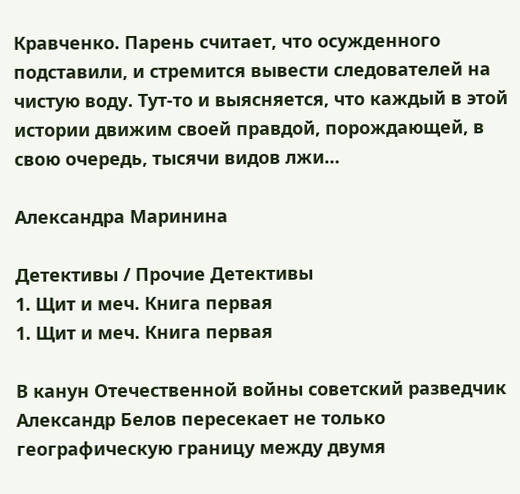Кравченко. Парень считает, что осужденного подставили, и стремится вывести следователей на чистую воду. Тут-то и выясняется, что каждый в этой истории движим своей правдой, порождающей, в свою очередь, тысячи видов лжи…

Александра Маринина

Детективы / Прочие Детективы
1. Щит и меч. Книга первая
1. Щит и меч. Книга первая

В канун Отечественной войны советский разведчик Александр Белов пересекает не только географическую границу между двумя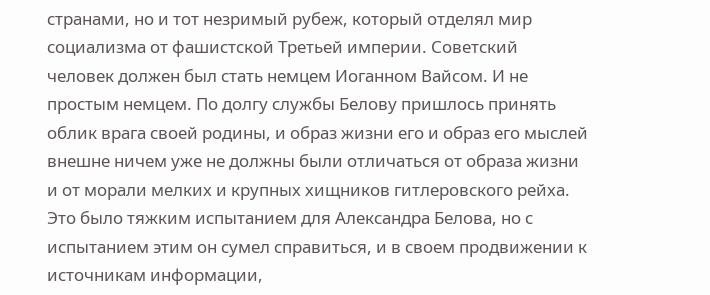странами, но и тот незримый рубеж, который отделял мир социализма от фашистской Третьей империи. Советский человек должен был стать немцем Иоганном Вайсом. И не простым немцем. По долгу службы Белову пришлось принять облик врага своей родины, и образ жизни его и образ его мыслей внешне ничем уже не должны были отличаться от образа жизни и от морали мелких и крупных хищников гитлеровского рейха. Это было тяжким испытанием для Александра Белова, но с испытанием этим он сумел справиться, и в своем продвижении к источникам информации,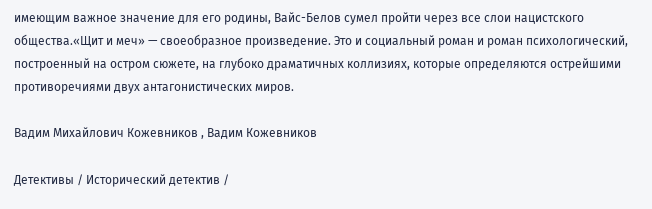имеющим важное значение для его родины, Вайс-Белов сумел пройти через все слои нацистского общества.«Щит и меч» — своеобразное произведение. Это и социальный роман и роман психологический, построенный на остром сюжете, на глубоко драматичных коллизиях, которые определяются острейшими противоречиями двух антагонистических миров.

Вадим Михайлович Кожевников , Вадим Кожевников

Детективы / Исторический детектив /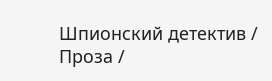Шпионский детектив / Проза /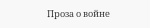Проза о войне